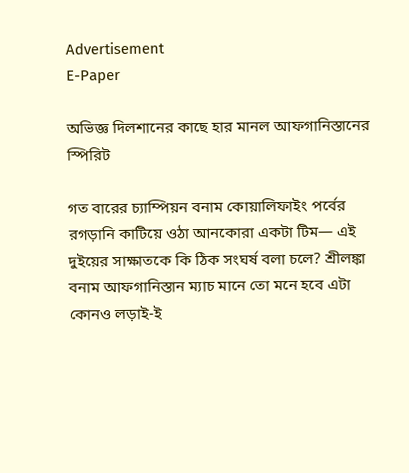Advertisement
E-Paper

অভিজ্ঞ দিলশানের কাছে হার মানল আফগানিস্তানের স্পিরিট

গত বারের চ্যাম্পিয়ন বনাম কোয়ালিফাইং পর্বের রগড়ানি কাটিয়ে ওঠা আনকোরা একটা টিম— এই দুইয়ের সাক্ষাতকে কি ঠিক সংঘর্ষ বলা চলে? শ্রীলঙ্কা বনাম আফগানিস্তান ম্যাচ মানে তো মনে হবে এটা কোনও লড়াই-ই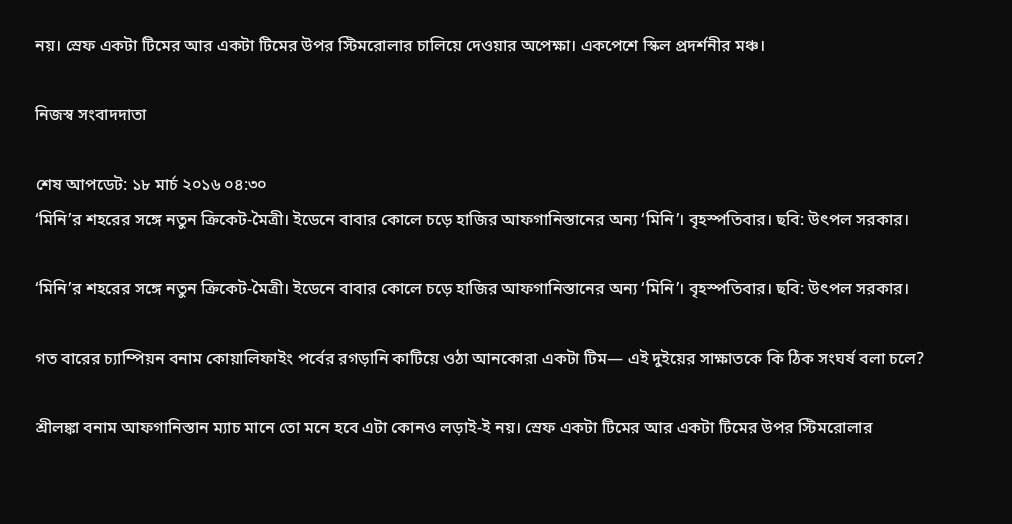নয়। স্রেফ একটা টিমের আর একটা টিমের উপর স্টিমরোলার চালিয়ে দেওয়ার অপেক্ষা। একপেশে স্কিল প্রদর্শনীর মঞ্চ।

নিজস্ব সংবাদদাতা

শেষ আপডেট: ১৮ মার্চ ২০১৬ ০৪:৩০
‘মিনি’র শহরের সঙ্গে নতুন ক্রিকেট-মৈত্রী। ইডেনে বাবার কোলে চড়ে হাজির আফগানিস্তানের অন্য ‘মিনি’। বৃহস্পতিবার। ছবি: উৎপল সরকার।

‘মিনি’র শহরের সঙ্গে নতুন ক্রিকেট-মৈত্রী। ইডেনে বাবার কোলে চড়ে হাজির আফগানিস্তানের অন্য ‘মিনি’। বৃহস্পতিবার। ছবি: উৎপল সরকার।

গত বারের চ্যাম্পিয়ন বনাম কোয়ালিফাইং পর্বের রগড়ানি কাটিয়ে ওঠা আনকোরা একটা টিম— এই দুইয়ের সাক্ষাতকে কি ঠিক সংঘর্ষ বলা চলে?

শ্রীলঙ্কা বনাম আফগানিস্তান ম্যাচ মানে তো মনে হবে এটা কোনও লড়াই-ই নয়। স্রেফ একটা টিমের আর একটা টিমের উপর স্টিমরোলার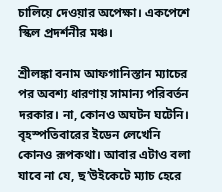চালিয়ে দেওয়ার অপেক্ষা। একপেশে স্কিল প্রদর্শনীর মঞ্চ।

শ্রীলঙ্কা বনাম আফগানিস্তান ম্যাচের পর অবশ্য ধারণায় সামান্য পরিবর্তন দরকার। না, কোনও অঘটন ঘটেনি। বৃহস্পতিবারের ইডেন লেখেনি কোনও রূপকথা। আবার এটাও বলা যাবে না যে, ছ’উইকেটে ম্যাচ হেরে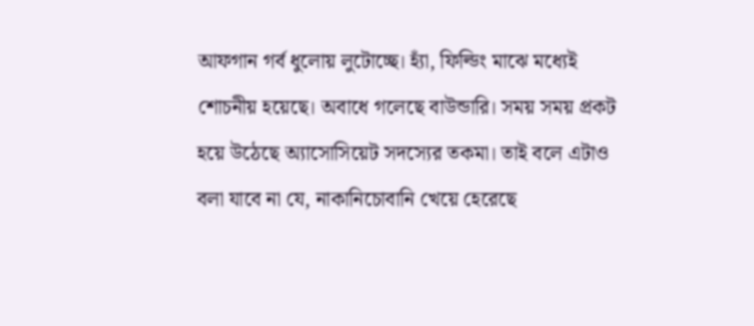আফগান গর্ব ধুলোয় লুটোচ্ছে। হ্যাঁ, ফিল্ডিং মাঝে মধ্যেই শোচনীয় হয়েছে। অবাধে গলেছে বাউন্ডারি। সময় সময় প্রকট হয়ে উঠেছে অ্যাসোসিয়েট সদস্যের তকমা। তাই বলে এটাও বলা যাবে না যে, নাকানিচোবানি খেয়ে হেরেছে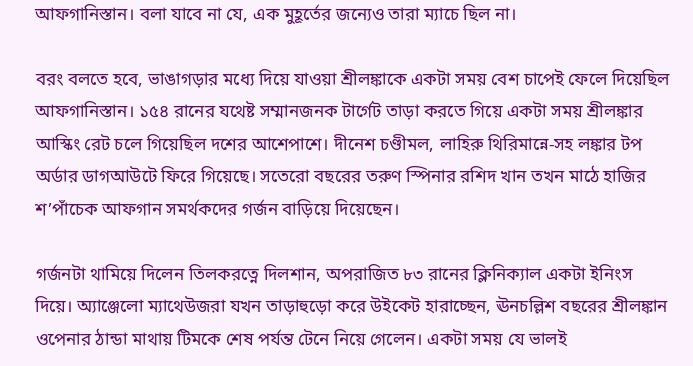আফগানিস্তান। বলা যাবে না যে, এক মুহূর্তের জন্যেও তারা ম্যাচে ছিল না।

বরং বলতে হবে, ভাঙাগড়ার মধ্যে দিয়ে যাওয়া শ্রীলঙ্কাকে একটা সময় বেশ চাপেই ফেলে দিয়েছিল আফগানিস্তান। ১৫৪ রানের যথেষ্ট সম্মানজনক টার্গেট তাড়া করতে গিয়ে একটা সময় শ্রীলঙ্কার আস্কিং রেট চলে গিয়েছিল দশের আশেপাশে। দীনেশ চণ্ডীমল, লাহিরু থিরিমান্নে-সহ লঙ্কার টপ অর্ডার ডাগআউটে ফিরে গিয়েছে। সতেরো বছরের তরুণ স্পিনার রশিদ খান তখন মাঠে হাজির শ’পাঁচেক আফগান সমর্থকদের গর্জন বাড়িয়ে দিয়েছেন।

গর্জনটা থামিয়ে দিলেন তিলকরত্নে দিলশান, অপরাজিত ৮৩ রানের ক্লিনিক্যাল একটা ইনিংস দিয়ে। অ্যাঞ্জেলো ম্যাথেউজরা যখন তাড়াহুড়ো করে উইকেট হারাচ্ছেন, ঊনচল্লিশ বছরের শ্রীলঙ্কান ওপেনার ঠান্ডা মাথায় টিমকে শেষ পর্যন্ত টেনে নিয়ে গেলেন। একটা সময় যে ভালই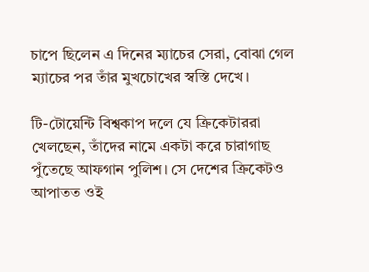চাপে ছিলেন এ দিনের ম্যাচের সেরা, বোঝা গেল ম্যাচের পর তাঁর মুখচোখের স্বস্তি দেখে।

টি-টোয়েন্টি বিশ্বকাপ দলে যে ক্রিকেটাররা খেলছেন, তাঁদের নামে একটা করে চারাগাছ পুঁতেছে আফগান পুলিশ। সে দেশের ক্রিকেটও আপাতত ওই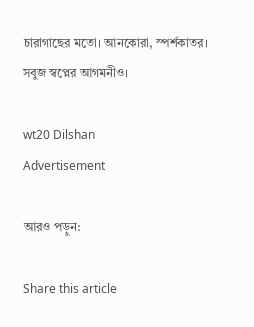চারাগাছের মতো। আনকোরা, স্পর্শকাতর। সবুজ স্বপ্নের আগমনীও।

wt20 Dilshan
Advertisement

আরও পড়ুন:

Share this article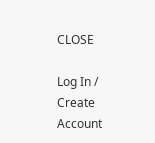CLOSE

Log In / Create Account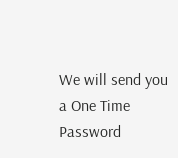We will send you a One Time Password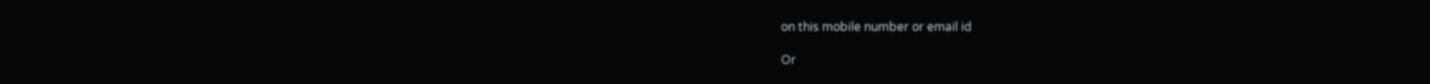on this mobile number or email id

Or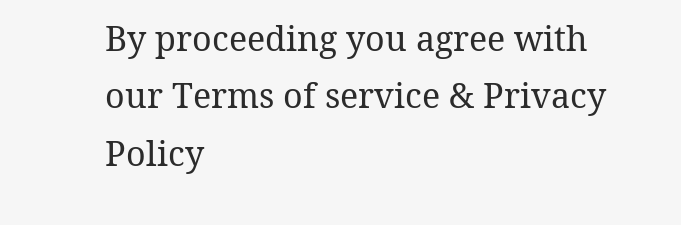By proceeding you agree with our Terms of service & Privacy Policy